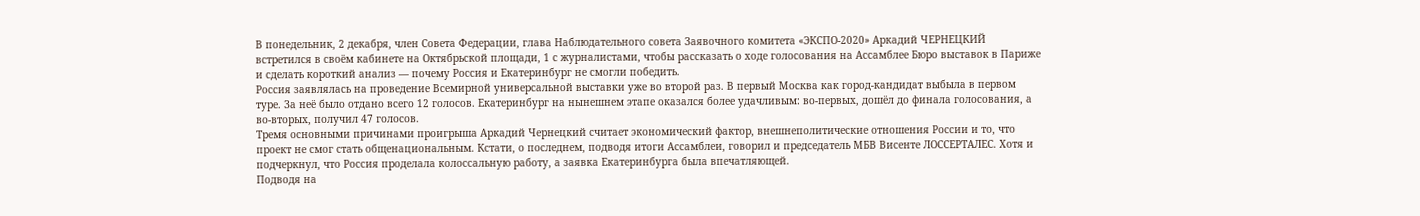В понедельник, 2 декабря, член Совета Федерации, глава Наблюдательного совета Заявочного комитета «ЭКСПО-2020» Аркадий ЧЕРНЕЦКИЙ встретился в своём кабинете на Октябрьской площади, 1 с журналистами, чтобы рассказать о ходе голосования на Ассамблее Бюро выставок в Париже и сделать короткий анализ — почему Россия и Екатеринбург не смогли победить.
Россия заявлялась на проведение Всемирной универсальной выставки уже во второй раз. В первый Москва как город-кандидат выбыла в первом туре. За неё было отдано всего 12 голосов. Екатеринбург на нынешнем этапе оказался более удачливым: во-первых, дошёл до финала голосования, а во-вторых, получил 47 голосов.
Тремя основными причинами проигрыша Аркадий Чернецкий считает экономический фактор, внешнеполитические отношения России и то, что проект не смог стать общенациональным. Кстати, о последнем, подводя итоги Ассамблеи, говорил и председатель МБВ Висенте ЛОССЕРТАЛЕС. Хотя и подчеркнул, что Россия проделала колоссальную работу, а заявка Екатеринбурга была впечатляющей.
Подводя на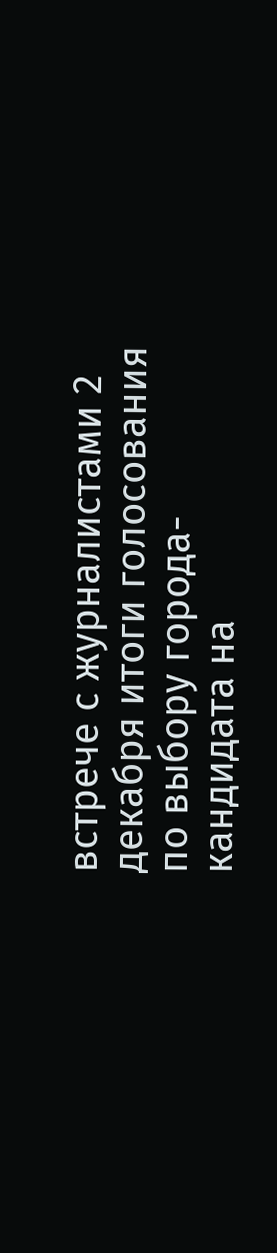встрече с журналистами 2 декабря итоги голосования по выбору города-кандидата на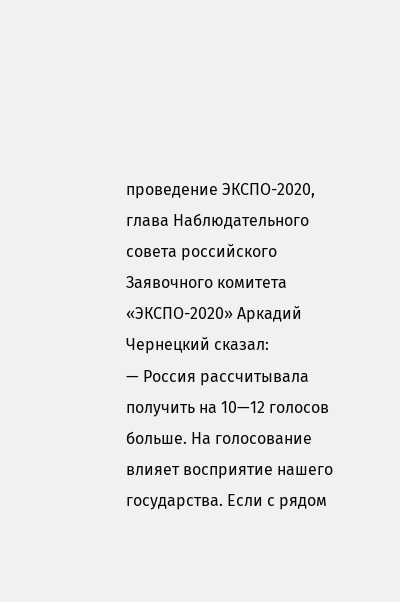проведение ЭКСПО-2020, глава Наблюдательного совета российского Заявочного комитета «ЭКСПО-2020» Аркадий Чернецкий сказал:
— Россия рассчитывала получить на 10—12 голосов больше. На голосование влияет восприятие нашего государства. Если с рядом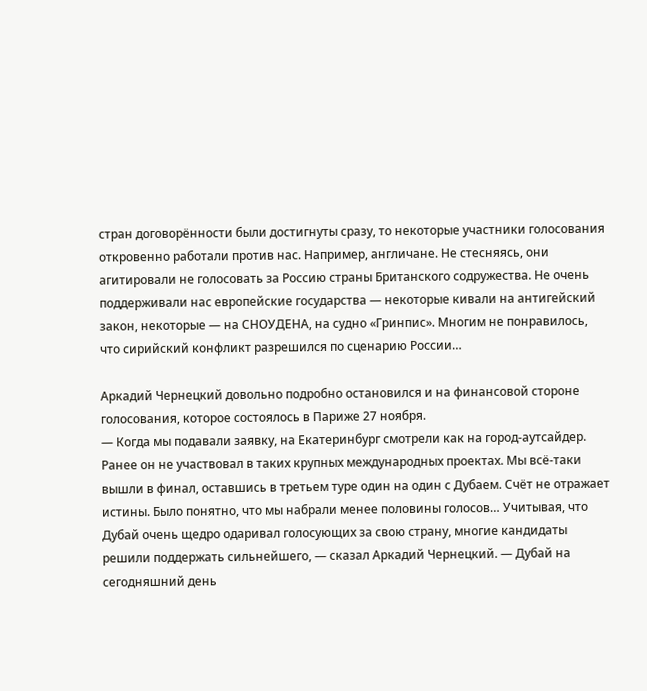стран договорённости были достигнуты сразу, то некоторые участники голосования откровенно работали против нас. Например, англичане. Не стесняясь, они агитировали не голосовать за Россию страны Британского содружества. Не очень поддерживали нас европейские государства — некоторые кивали на антигейский закон, некоторые — на СНОУДЕНА, на судно «Гринпис». Многим не понравилось, что сирийский конфликт разрешился по сценарию России…

Аркадий Чернецкий довольно подробно остановился и на финансовой стороне голосования, которое состоялось в Париже 27 ноября.
— Когда мы подавали заявку, на Екатеринбург смотрели как на город-аутсайдер. Ранее он не участвовал в таких крупных международных проектах. Мы всё-таки вышли в финал, оставшись в третьем туре один на один с Дубаем. Счёт не отражает истины. Было понятно, что мы набрали менее половины голосов… Учитывая, что Дубай очень щедро одаривал голосующих за свою страну, многие кандидаты решили поддержать сильнейшего, — сказал Аркадий Чернецкий. — Дубай на сегодняшний день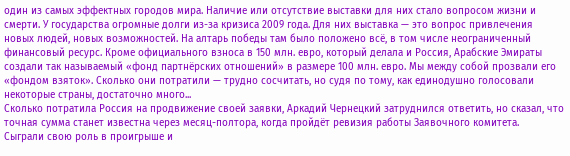один из самых эффектных городов мира. Наличие или отсутствие выставки для них стало вопросом жизни и смерти. У государства огромные долги из-за кризиса 2009 года. Для них выставка — это вопрос привлечения новых людей, новых возможностей. На алтарь победы там было положено всё, в том числе неограниченный финансовый ресурс. Кроме официального взноса в 150 млн. евро, который делала и Россия, Арабские Эмираты создали так называемый «фонд партнёрских отношений» в размере 100 млн. евро. Мы между собой прозвали его «фондом взяток». Сколько они потратили — трудно сосчитать, но судя по тому, как единодушно голосовали некоторые страны, достаточно много...
Сколько потратила Россия на продвижение своей заявки, Аркадий Чернецкий затруднился ответить, но сказал, что точная сумма станет известна через месяц-полтора, когда пройдёт ревизия работы Заявочного комитета.
Сыграли свою роль в проигрыше и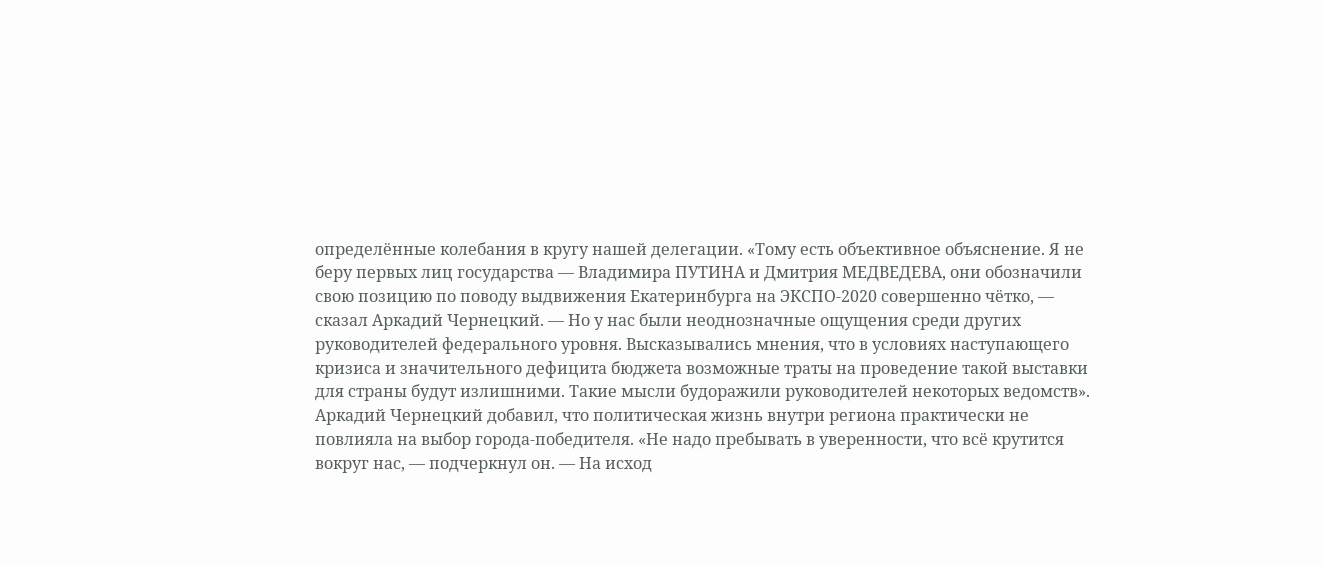определённые колебания в кругу нашей делегации. «Тому есть объективное объяснение. Я не беру первых лиц государства — Владимира ПУТИНА и Дмитрия МЕДВЕДЕВА, они обозначили свою позицию по поводу выдвижения Екатеринбурга на ЭКСПО-2020 совершенно чётко, — сказал Аркадий Чернецкий. — Но у нас были неоднозначные ощущения среди других руководителей федерального уровня. Высказывались мнения, что в условиях наступающего кризиса и значительного дефицита бюджета возможные траты на проведение такой выставки для страны будут излишними. Такие мысли будоражили руководителей некоторых ведомств».
Аркадий Чернецкий добавил, что политическая жизнь внутри региона практически не повлияла на выбор города-победителя. «Не надо пребывать в уверенности, что всё крутится вокруг нас, — подчеркнул он. — На исход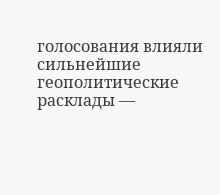голосования влияли сильнейшие геополитические расклады —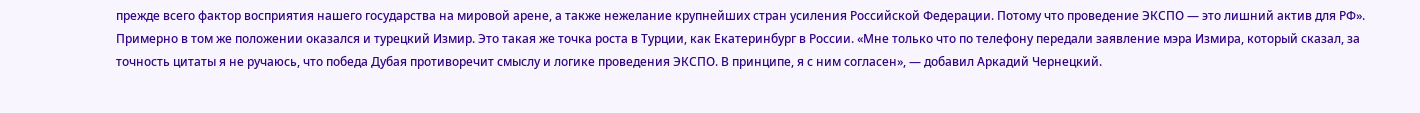прежде всего фактор восприятия нашего государства на мировой арене, а также нежелание крупнейших стран усиления Российской Федерации. Потому что проведение ЭКСПО — это лишний актив для РФ». Примерно в том же положении оказался и турецкий Измир. Это такая же точка роста в Турции, как Екатеринбург в России. «Мне только что по телефону передали заявление мэра Измира, который сказал, за точность цитаты я не ручаюсь, что победа Дубая противоречит смыслу и логике проведения ЭКСПО. В принципе, я с ним согласен», — добавил Аркадий Чернецкий.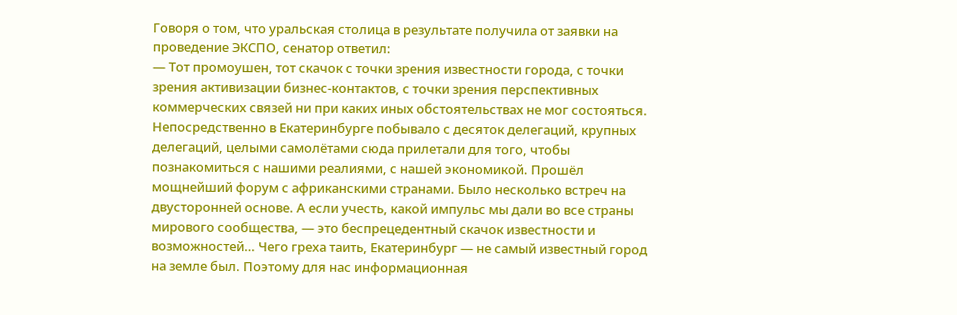Говоря о том, что уральская столица в результате получила от заявки на проведение ЭКСПО, сенатор ответил:
— Тот промоушен, тот скачок с точки зрения известности города, с точки зрения активизации бизнес-контактов, с точки зрения перспективных коммерческих связей ни при каких иных обстоятельствах не мог состояться. Непосредственно в Екатеринбурге побывало с десяток делегаций, крупных делегаций, целыми самолётами сюда прилетали для того, чтобы познакомиться с нашими реалиями, с нашей экономикой. Прошёл мощнейший форум с африканскими странами. Было несколько встреч на двусторонней основе. А если учесть, какой импульс мы дали во все страны мирового сообщества, — это беспрецедентный скачок известности и возможностей… Чего греха таить, Екатеринбург — не самый известный город на земле был. Поэтому для нас информационная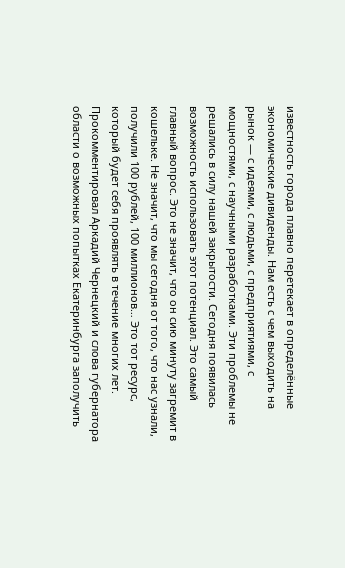известность города плавно перетекает в определённые экономические дивиденды. Нам есть с чем выходить на рынок — с идеями, с людьми, с предприятиями, с мощностями, с научными разработками. Эти проблемы не решались в силу нашей закрытости. Сегодня появилась возможность использовать этот потенциал. Это самый главный вопрос. Это не значит, что он сию минуту загремит в кошельке. Не значит, что мы сегодня от того, что нас узнали, получили 100 рублей, 100 миллионов… Это тот ресурс, который будет себя проявлять в течение многих лет.
Прокомментировал Аркадий Чернецкий и слова губернатора области о возможных попытках Екатеринбурга заполучить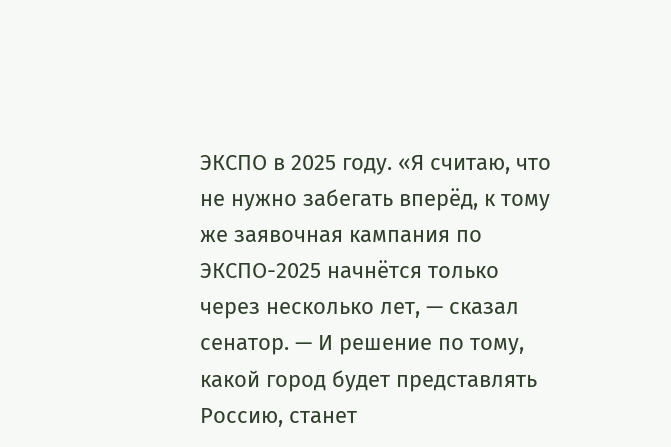ЭКСПО в 2025 году. «Я считаю, что не нужно забегать вперёд, к тому же заявочная кампания по ЭКСПО-2025 начнётся только через несколько лет, — сказал сенатор. — И решение по тому, какой город будет представлять Россию, станет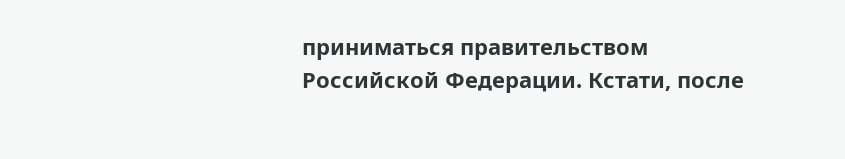приниматься правительством Российской Федерации. Кстати, после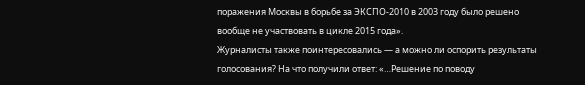поражения Москвы в борьбе за ЭКСПО-2010 в 2003 году было решено вообще не участвовать в цикле 2015 года».
Журналисты также поинтересовались — а можно ли оспорить результаты голосования? На что получили ответ: «…Решение по поводу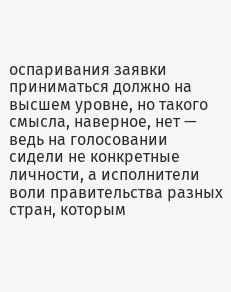оспаривания заявки приниматься должно на высшем уровне, но такого смысла, наверное, нет — ведь на голосовании сидели не конкретные личности, а исполнители воли правительства разных стран, которым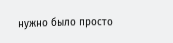нужно было просто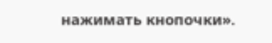нажимать кнопочки».